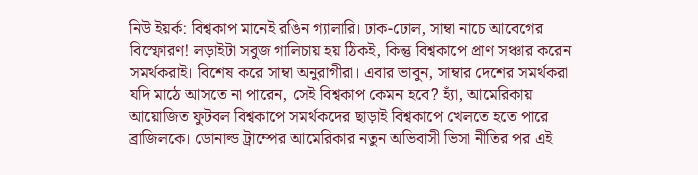নিউ ইয়র্ক: বিশ্বকাপ মানেই রঙিন গ্যালারি। ঢাক-ঢোল, সাম্বা নাচে আবেগের বিস্ফোরণ! লড়াইটা সবুজ গালিচায় হয় ঠিকই, কিন্তু বিশ্বকাপে প্রাণ সঞ্চার করেন সমর্থকরাই। বিশেষ করে সাম্বা অনুরাগীরা। এবার ভাবুন, সাম্বার দেশের সমর্থকরা যদি মাঠে আসতে না পারেন, সেই বিশ্বকাপ কেমন হবে? হ্যাঁ, আমেরিকায় আয়োজিত ফুটবল বিশ্বকাপে সমর্থকদের ছাড়াই বিশ্বকাপে খেলতে হতে পারে ব্রাজিলকে। ডোনাল্ড ট্রাম্পের আমেরিকার নতুন অভিবাসী ভিসা নীতির পর এই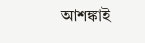আশঙ্কাই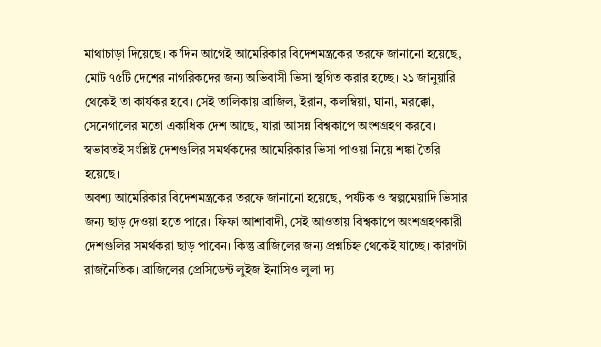মাথাচাড়া দিয়েছে। ক’দিন আগেই আমেরিকার বিদেশমন্ত্রকের তরফে জানানো হয়েছে, মোট ৭৫টি দেশের নাগরিকদের জন্য অভিবাসী ভিসা স্থগিত করার হচ্ছে। ২১ জানুয়ারি থেকেই তা কার্যকর হবে। সেই তালিকায় ব্রাজিল, ইরান, কলম্বিয়া, ঘানা, মরক্কো, সেনেগালের মতো একাধিক দেশ আছে, যারা আসন্ন বিশ্বকাপে অংশগ্রহণ করবে। স্বভাবতই সংশ্লিষ্ট দেশগুলির সমর্থকদের আমেরিকার ভিসা পাওয়া নিয়ে শঙ্কা তৈরি হয়েছে।
অবশ্য আমেরিকার বিদেশমন্ত্রকের তরফে জানানো হয়েছে, পর্যটক ও স্বল্পমেয়াদি ভিসার জন্য ছাড় দেওয়া হতে পারে। ফিফা আশাবাদী, সেই আওতায় বিশ্বকাপে অংশগ্রহণকারী দেশগুলির সমর্থকরা ছাড় পাবেন। কিন্তু ব্রাজিলের জন্য প্রশ্নচিহ্ন থেকেই যাচ্ছে। কারণটা রাজনৈতিক। ব্রাজিলের প্রেসিডেন্ট লুইজ ইনাসিও লুলা দ্য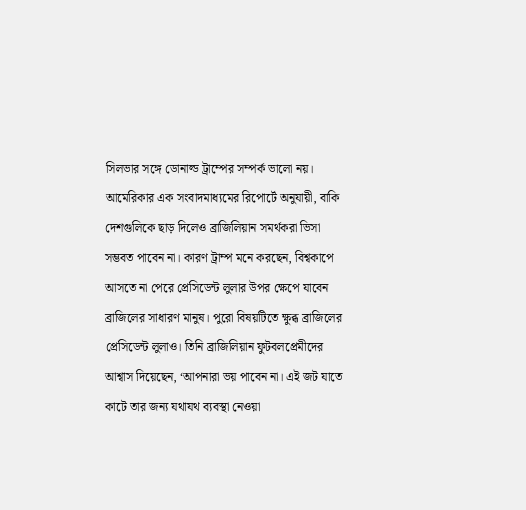সিলভার সঙ্গে ডোনাল্ড ট্রাম্পের সম্পর্ক ভালো নয়। আমেরিকার এক সংবাদমাধ্যমের রিপোর্টে অনুযায়ী, বাকি দেশগুলিকে ছাড় দিলেও ব্রাজিলিয়ান সমর্থকরা ভিসা সম্ভবত পাবেন না। কারণ ট্রাম্প মনে করছেন, বিশ্বকাপে আসতে না পেরে প্রেসিডেন্ট লুলার উপর ক্ষেপে যাবেন ব্রাজিলের সাধারণ মানুষ। পুরো বিষয়টিতে ক্ষুব্ধ ব্রাজিলের প্রেসিডেন্ট লুলাও। তিনি ব্রাজিলিয়ান ফুটবলপ্রেমীদের আশ্বাস দিয়েছেন, ‘আপনারা ভয় পাবেন না। এই জট যাতে কাটে তার জন্য যথাযথ ব্যবস্থা নেওয়া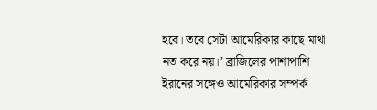হবে। তবে সেটা আমেরিকার কাছে মাথা নত করে নয়।’ ব্রাজিলের পাশাপাশি ইরানের সঙ্গেও আমেরিকার সম্পর্ক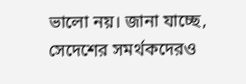ভালো নয়। জানা যাচ্ছে, সেদেশের সমর্থকদেরও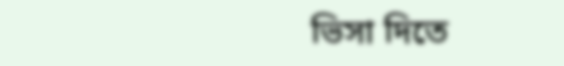ভিসা দিতে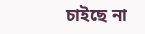চাইছে না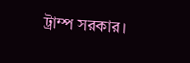ট্রাম্প সরকার।